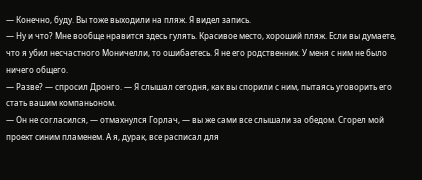— Конечно, буду. Вы тоже выходили на пляж. Я видел запись.
— Ну и что? Мне вообще нравится здесь гулять. Красивое место, хороший пляж. Если вы думаете, что я убил несчастного Моничелли, то ошибаетесь. Я не его родственник. У меня с ним не было ничего общего.
— Разве? — спросил Дронго. — Я слышал сегодня, как вы спорили с ним, пытаясь уговорить его стать вашим компаньоном.
— Он не согласился, — отмахнулся Горлач, — вы же сами все слышали за обедом. Сгорел мой проект синим пламенем. А я, дурак, все расписал для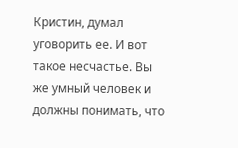Кристин, думал уговорить ее. И вот такое несчастье. Вы же умный человек и должны понимать, что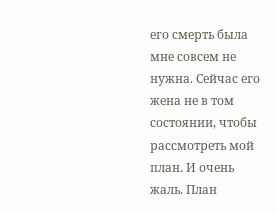его смерть была мне совсем не нужна. Сейчас его жена не в том состоянии, чтобы рассмотреть мой план. И очень жаль. План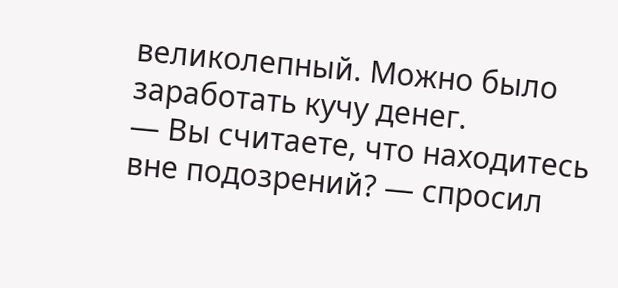великолепный. Можно было заработать кучу денег.
— Вы считаете, что находитесь вне подозрений? — спросил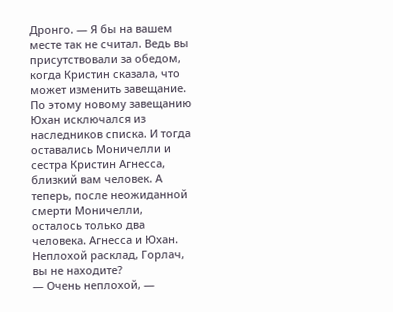Дронго. — Я бы на вашем месте так не считал. Ведь вы присутствовали за обедом, когда Кристин сказала, что может изменить завещание. По этому новому завещанию Юхан исключался из наследников списка. И тогда оставались Моничелли и сестра Кристин Агнесса, близкий вам человек. А теперь, после неожиданной смерти Моничелли, осталось только два человека. Агнесса и Юхан. Неплохой расклад, Горлач, вы не находите?
— Очень неплохой, —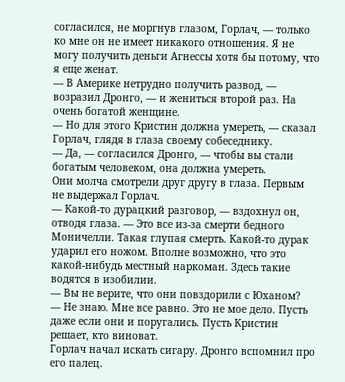согласился, не моргнув глазом, Горлач, — только ко мне он не имеет никакого отношения. Я не могу получить деньги Агнессы хотя бы потому, что я еще женат.
— В Америке нетрудно получить развод, — возразил Дронго, — и жениться второй раз. На очень богатой женщине.
— Но для этого Кристин должна умереть, — сказал Горлач, глядя в глаза своему собеседнику.
— Да, — согласился Дронго, — чтобы вы стали богатым человеком, она должна умереть.
Они молча смотрели друг другу в глаза. Первым не выдержал Горлач.
— Какой-то дурацкий разговор, — вздохнул он, отводя глаза. — Это все из-за смерти бедного Моничелли. Такая глупая смерть. Какой-то дурак ударил его ножом. Вполне возможно, что это какой-нибудь местный наркоман. Здесь такие водятся в изобилии.
— Вы не верите, что они повздорили с Юханом?
— Не знаю. Мне все равно. Это не мое дело. Пусть даже если они и поругались. Пусть Кристин решает, кто виноват.
Горлач начал искать сигару. Дронго вспомнил про его палец.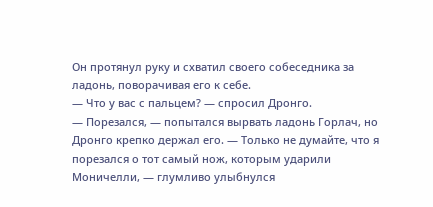Он протянул руку и схватил своего собеседника за ладонь, поворачивая его к себе.
— Что у вас с пальцем? — спросил Дронго.
— Порезался, — попытался вырвать ладонь Горлач, но Дронго крепко держал его. — Только не думайте, что я порезался о тот самый нож, которым ударили Моничелли, — глумливо улыбнулся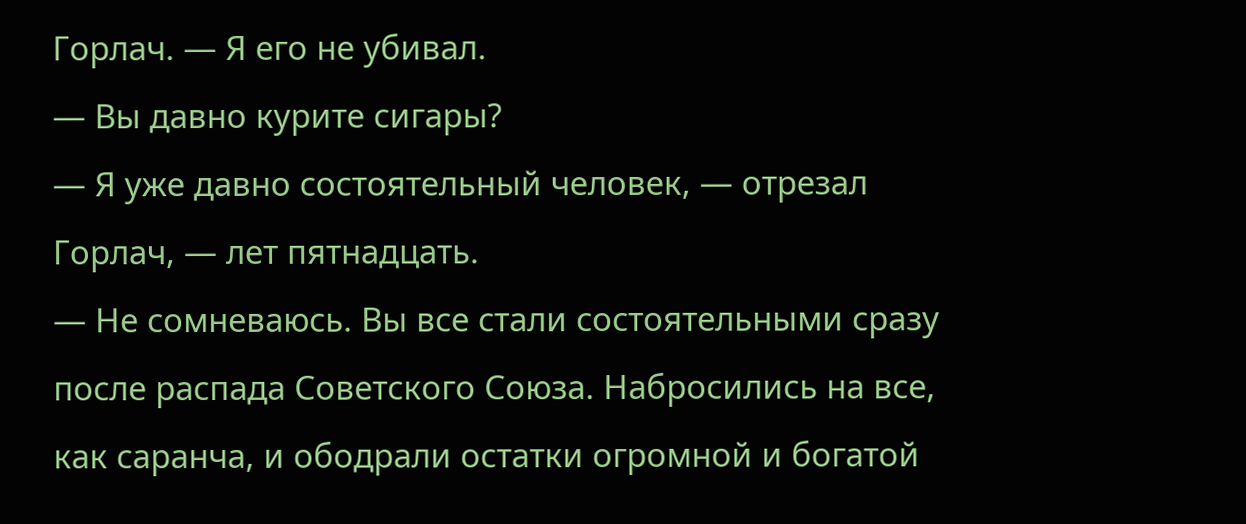Горлач. — Я его не убивал.
— Вы давно курите сигары?
— Я уже давно состоятельный человек, — отрезал Горлач, — лет пятнадцать.
— Не сомневаюсь. Вы все стали состоятельными сразу после распада Советского Союза. Набросились на все, как саранча, и ободрали остатки огромной и богатой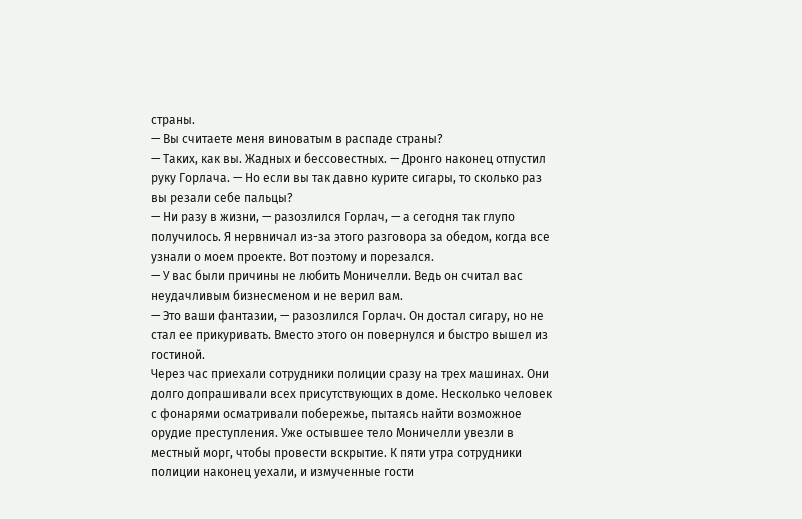страны.
— Вы считаете меня виноватым в распаде страны?
— Таких, как вы. Жадных и бессовестных. — Дронго наконец отпустил руку Горлача. — Но если вы так давно курите сигары, то сколько раз вы резали себе пальцы?
— Ни разу в жизни, — разозлился Горлач, — а сегодня так глупо получилось. Я нервничал из-за этого разговора за обедом, когда все узнали о моем проекте. Вот поэтому и порезался.
— У вас были причины не любить Моничелли. Ведь он считал вас неудачливым бизнесменом и не верил вам.
— Это ваши фантазии, — разозлился Горлач. Он достал сигару, но не стал ее прикуривать. Вместо этого он повернулся и быстро вышел из гостиной.
Через час приехали сотрудники полиции сразу на трех машинах. Они долго допрашивали всех присутствующих в доме. Несколько человек с фонарями осматривали побережье, пытаясь найти возможное орудие преступления. Уже остывшее тело Моничелли увезли в местный морг, чтобы провести вскрытие. К пяти утра сотрудники полиции наконец уехали, и измученные гости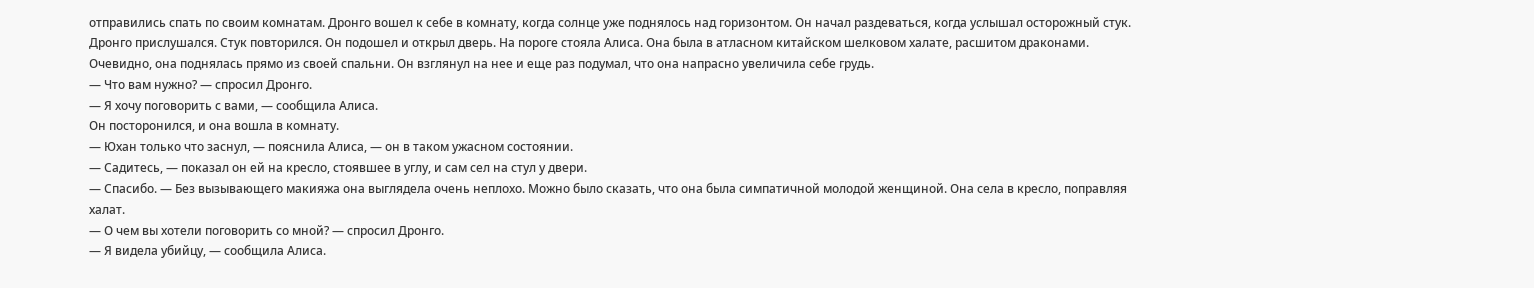отправились спать по своим комнатам. Дронго вошел к себе в комнату, когда солнце уже поднялось над горизонтом. Он начал раздеваться, когда услышал осторожный стук. Дронго прислушался. Стук повторился. Он подошел и открыл дверь. На пороге стояла Алиса. Она была в атласном китайском шелковом халате, расшитом драконами. Очевидно, она поднялась прямо из своей спальни. Он взглянул на нее и еще раз подумал, что она напрасно увеличила себе грудь.
— Что вам нужно? — спросил Дронго.
— Я хочу поговорить с вами, — сообщила Алиса.
Он посторонился, и она вошла в комнату.
— Юхан только что заснул, — пояснила Алиса, — он в таком ужасном состоянии.
— Садитесь, — показал он ей на кресло, стоявшее в углу, и сам сел на стул у двери.
— Спасибо. — Без вызывающего макияжа она выглядела очень неплохо. Можно было сказать, что она была симпатичной молодой женщиной. Она села в кресло, поправляя халат.
— О чем вы хотели поговорить со мной? — спросил Дронго.
— Я видела убийцу, — сообщила Алиса.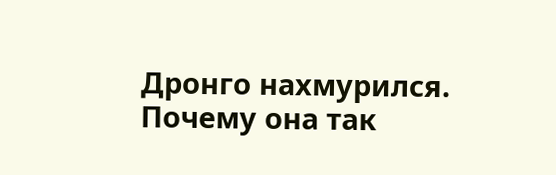Дронго нахмурился. Почему она так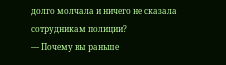долго молчала и ничего не сказала сотрудникам полиции?
— Почему вы раньше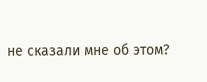не сказали мне об этом?